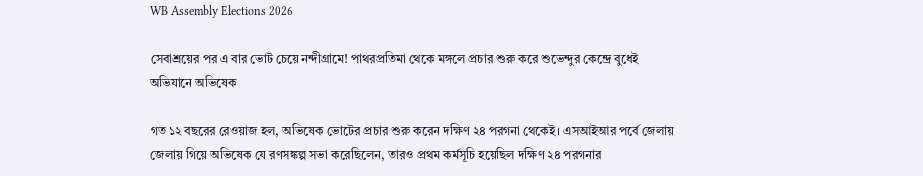WB Assembly Elections 2026

সেবাশ্রয়ের পর এ বার ভোট চেয়ে নন্দীগ্রামে! পাথরপ্রতিমা থেকে মঙ্গলে প্রচার শুরু করে শুভেন্দুর কেন্দ্রে বুধেই অভিযানে অভিষেক

গত ১২ বছরের রেওয়াজ হল, অভিষেক ভোটের প্রচার শুরু করেন দক্ষিণ ২৪ পরগনা থেকেই। এসআইআর পর্বে জেলায় জেলায় গিয়ে অভিষেক যে রণসঙ্কল্প সভা করেছিলেন, তারও প্রথম কর্মসূচি হয়েছিল দক্ষিণ ২৪ পরগনার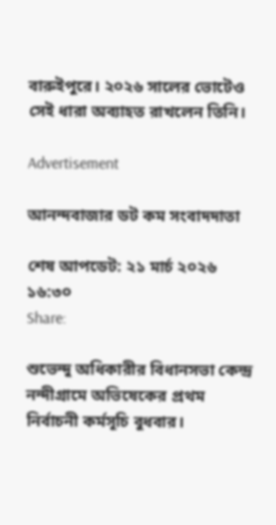বারুইপুরে। ২০২৬ সালের ভোটেও সেই ধারা অব্যাহত রাখলেন তিনি।

Advertisement

আনন্দবাজার ডট কম সংবাদদাতা

শেষ আপডেট: ২১ মার্চ ২০২৬ ১৬:৩০
Share:

শুভেন্দু অধিকারীর বিধানসভা কেন্দ্র নন্দীগ্রামে অভিষেকের প্রথম নির্বাচনী কর্মসূচি বুধবার।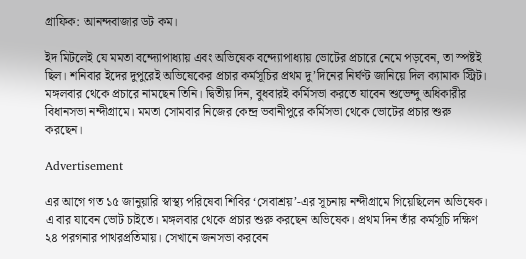গ্রাফিক: আনন্দবাজার ডট কম।

ইদ মিটলেই যে মমতা বন্দ্যোপাধ্যায় এবং অভিষেক বন্দ্যোপাধ্যায় ভোটের প্রচারে নেমে পড়বেন, তা স্পষ্টই ছিল। শনিবার ইদের দুপুরেই অভিষেকের প্রচার কর্মসূচির প্রথম দু’দিনের নির্ঘণ্ট জানিয়ে দিল ক্যামাক স্ট্রিট। মঙ্গলবার থেকে প্রচারে নামছেন তিনি। দ্বিতীয় দিন, বুধবারই কর্মিসভা করতে যাবেন শুভেন্দু অধিকারীর বিধানসভা নন্দীগ্রামে। মমতা সোমবার নিজের কেন্দ্র ভবানীপুরে কর্মিসভা থেকে ভোটের প্রচার শুরু করছেন।

Advertisement

এর আগে গত ১৫ জানুয়ারি স্বাস্থ্য পরিষেবা শিবির ‘সেবাশ্রয়’-এর সূচনায় নন্দীগ্রামে গিয়েছিলেন অভিষেক। এ বার যাবেন ভোট চাইতে। মঙ্গলবার থেকে প্রচার শুরু করছেন অভিষেক। প্রথম দিন তাঁর কর্মসূচি দক্ষিণ ২৪ পরগনার পাথরপ্রতিমায়। সেখানে জনসভা করবেন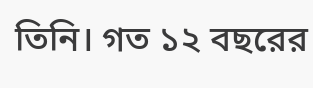তিনি। গত ১২ বছরের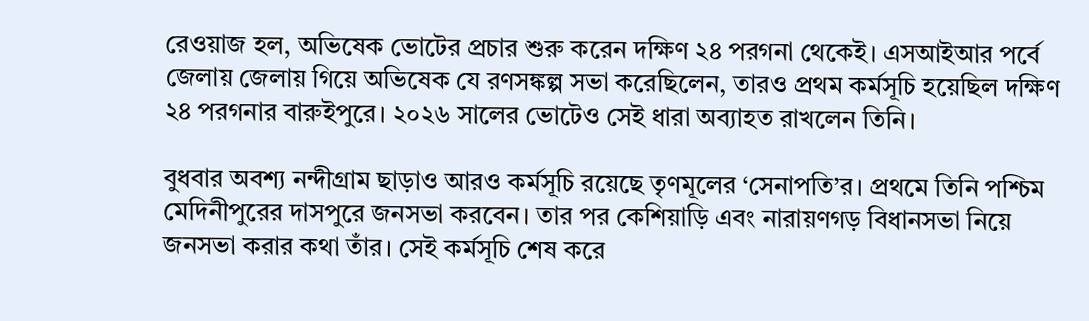রেওয়াজ হল, অভিষেক ভোটের প্রচার শুরু করেন দক্ষিণ ২৪ পরগনা থেকেই। এসআইআর পর্বে জেলায় জেলায় গিয়ে অভিষেক যে রণসঙ্কল্প সভা করেছিলেন, তারও প্রথম কর্মসূচি হয়েছিল দক্ষিণ ২৪ পরগনার বারুইপুরে। ২০২৬ সালের ভোটেও সেই ধারা অব্যাহত রাখলেন তিনি।

বুধবার অবশ্য নন্দীগ্রাম ছাড়াও আরও কর্মসূচি রয়েছে তৃণমূলের ‘সেনাপতি’র। প্রথমে তিনি পশ্চিম মেদিনীপুরের দাসপুরে জনসভা করবেন। তার পর কেশিয়াড়ি এবং নারায়ণগড় বিধানসভা নিয়ে জনসভা করার কথা তাঁর। সেই কর্মসূচি শেষ করে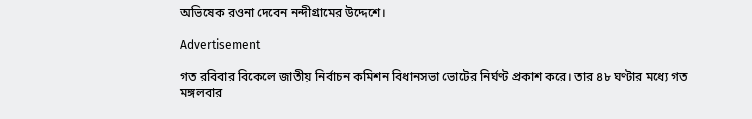অভিষেক রওনা দেবেন নন্দীগ্রামের উদ্দেশে।

Advertisement

গত রবিবার বিকেলে জাতীয় নির্বাচন কমিশন বিধানসভা ভোটের নির্ঘণ্ট প্রকাশ করে। তার ৪৮ ঘণ্টার মধ্যে গত মঙ্গলবার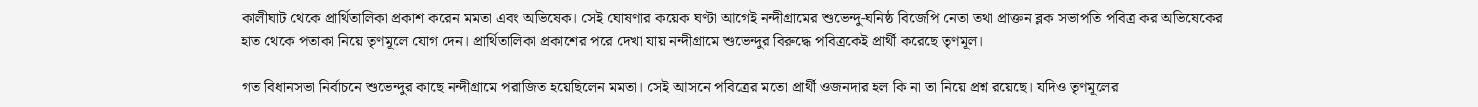কালীঘাট থেকে প্রার্থিতালিকা প্রকাশ করেন মমতা এবং অভিষেক। সেই ঘোষণার কয়েক ঘণ্টা আগেই নন্দীগ্রামের শুভেন্দু-ঘনিষ্ঠ বিজেপি নেতা তথা প্রাক্তন ব্লক সভাপতি পবিত্র কর অভিষেকের হাত থেকে পতাকা নিয়ে তৃণমূলে যোগ দেন। প্রার্থিতালিকা প্রকাশের পরে দেখা যায় নন্দীগ্রামে শুভেন্দুর বিরুদ্ধে পবিত্রকেই প্রার্থী করেছে তৃণমূল।

গত বিধানসভা নির্বাচনে শুভেন্দুর কাছে নন্দীগ্রামে পরাজিত হয়েছিলেন মমতা। সেই আসনে পবিত্রের মতো প্রার্থী ওজনদার হল কি না তা নিয়ে প্রশ্ন রয়েছে। যদিও তৃণমূলের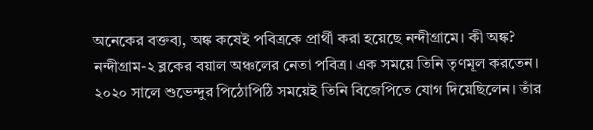অনেকের বক্তব্য, অঙ্ক কষেই পবিত্রকে প্রার্থী করা হয়েছে নন্দীগ্রামে। কী অঙ্ক? নন্দীগ্রাম-২ ব্লকের বয়াল অঞ্চলের নেতা পবিত্র। এক সময়ে তিনি তৃণমূল করতেন। ২০২০ সালে শুভেন্দুর পিঠোপিঠি সময়েই তিনি বিজেপিতে যোগ দিয়েছিলেন। তাঁর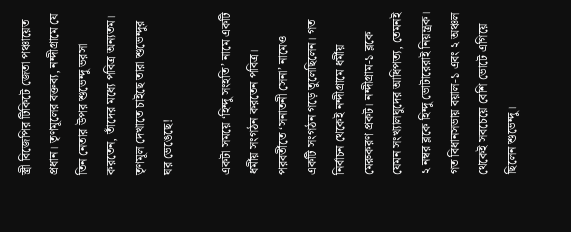স্ত্রী বিজেপির টিকিটে জেতা পঞ্চায়েত প্রধান। তৃণমূলের বক্তব্য, নন্দীগ্রামে যে তিন নেতার উপর শুভেন্দু ভরসা করতেন, তাঁদের মধ্যে পবিত্র অন্যতম। তৃণমূল দেখাতে চাইছে তারা শুভেন্দুর ঘর ভেঙেছে!

একটা সময়ে ‘হিন্দু সংহতি’ নামে একটি ধর্মীয় সংগঠন করতেন পবিত্র। পরবর্তীতে ‘সনাতনী সেনা’ নামেও একটি সংগঠন গড়ে তুলেছিলেন। গত নির্বাচন থেকেই নন্দীগ্রামে ধর্মীয় মেরুকরণ প্রকট। নন্দীগ্রাম-১ ব্লকে যেমন সংখ্যালঘুদের আধিপত্য, তেমনই ২ নম্বর ব্লকে হিন্দু ভোটারেরাই নিয়ন্ত্রক। গত বিধানসভায় বয়াল-১ এবং ২ অঞ্চল থেকেই সবচেয়ে বেশি ভোটে এগিয়ে ছিলেন শুভেন্দু।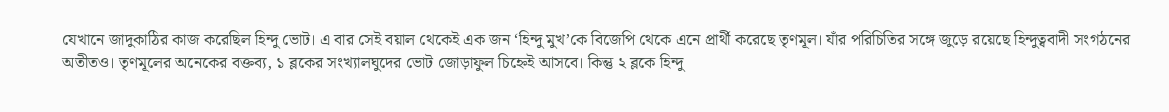যেখানে জাদুকাঠির কাজ করেছিল হিন্দু ভোট। এ বার সেই বয়াল থেকেই এক জন ‘হিন্দু মুখ’কে বিজেপি থেকে এনে প্রার্থী করেছে তৃণমূল। যাঁর পরিচিতির সঙ্গে জুড়ে রয়েছে হিন্দুত্ববাদী সংগঠনের অতীতও। তৃণমূলের অনেকের বক্তব্য, ১ ব্লকের সংখ্যালঘুদের ভোট জোড়াফুল চিহ্নেই আসবে। কিন্তু ২ ব্লকে হিন্দু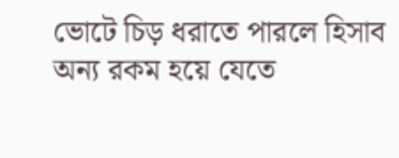ভোটে চিড় ধরাতে পারলে হিসাব অন্য রকম হয়ে যেতে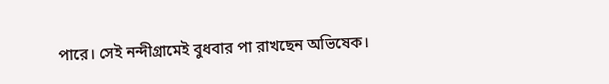পারে। সেই নন্দীগ্রামেই বুধবার পা রাখছেন অভিষেক।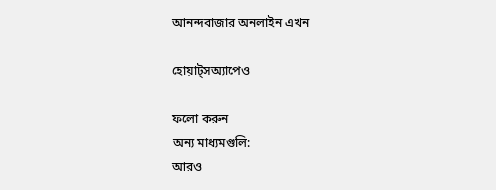আনন্দবাজার অনলাইন এখন

হোয়াট্‌সঅ্যাপেও

ফলো করুন
অন্য মাধ্যমগুলি:
আরও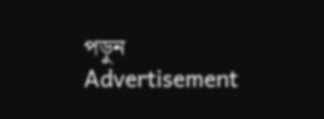পড়ুন
Advertisement